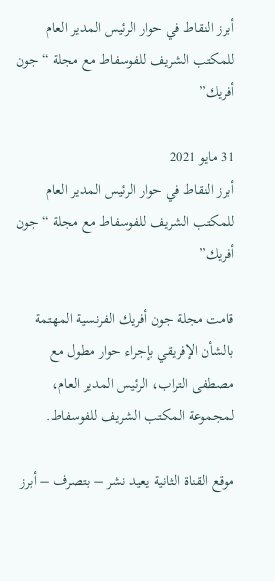أبرز النقاط في حوار الرئيس المدير العام للمكتب الشريف للفوسفاط مع مجلة “جون أفريك”

31 مايو 2021
أبرز النقاط في حوار الرئيس المدير العام للمكتب الشريف للفوسفاط مع مجلة “جون أفريك”

قامت مجلة جون أفريك الفرنسية المهتمة بالشأن الإفريقي بإجراء حوار مطول مع مصطفى التراب، الرئيس المدير العام، لمجموعة المكتب الشريف للفوسفاط.

موقع القناة الثانية يعيد نشر – بتصرف – أبرز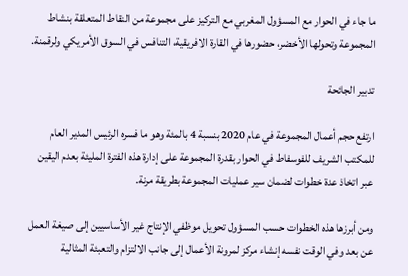ما جاء في الحوار مع المسؤول المغربي مع التركيز على مجموعة من النقاط المتعلقة بنشاط المجموعة وتحولها الأخضر، حضورها في القارة الافريقية، التنافس في السوق الأمريكي ولرقمنة.

تدبير الجائحة

ارتفع حجم أعمال المجموعة في عام 2020 بنسبة 4 بالمئة وهو ما فسره الرئيس المدير العام للمكتب الشريف للفوسفاط في الحوار بقدرة المجموعة على إدارة هذه الفترة المليئة بعدم اليقين عبر اتخاذ عدة خطوات لضمان سير عمليات المجموعة بطريقة مرنة.

ومن أبرزها هذه الخطوات حسب المسؤول تحويل موظفي الإنتاج غير الأساسيين إلى صيغة العمل عن بعد وفي الوقت نفسه إنشاء مركز لمرونة الأعمال إلى جانب الالتزام والتعبئة المثالية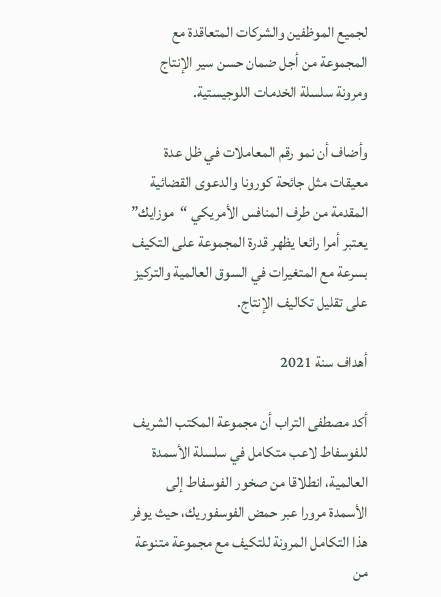لجميع الموظفين والشركات المتعاقدة مع المجموعة من أجل ضمان حسن سير الإنتاج ومرونة سلسلة الخدمات اللوجيستية.

وأضاف أن نمو رقم المعاملات في ظل عدة معيقات مثل جائحة كورونا والدعوى القضائية المقدمة من طرف المنافس الأمريكي “موزايك” يعتبر أمرا رائعا يظهر قدرة المجموعة على التكيف بسرعة مع المتغيرات في السوق العالمية والتركيز على تقليل تكاليف الإنتاج.

أهداف سنة 2021

أكد مصطفى التراب أن مجموعة المكتب الشريف للفوسفاط لاعب متكامل في سلسلة الأسمدة العالمية، انطلاقا من صخور الفوسفاط إلى الأسمدة مرورا عبر حمض الفوسفوريك، حيث يوفر هذا التكامل المرونة للتكيف مع مجموعة متنوعة من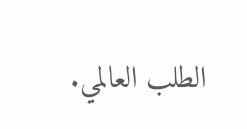الطلب العالمي.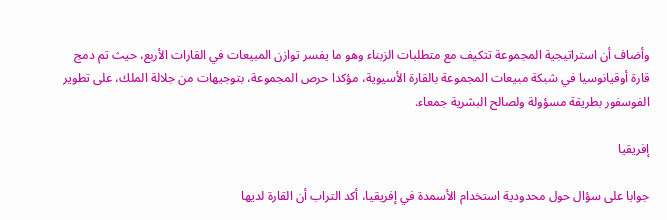وأضاف أن استراتيجية المجموعة تتكيف مع متطلبات الزبناء وهو ما يفسر توازن المبيعات في القارات الأربع، حيث تم دمج قارة أوقيانوسيا في شبكة مبيعات المجموعة بالقارة الأسيوية، مؤكدا حرص المجموعة، بتوجيهات من جلالة الملك، على تطوير الفوسفور بطريقة مسؤولة ولصالح البشرية جمعاء.

إفريقيا

جوابا على سؤال حول محدودية استخدام الأسمدة في إفريقيا، أكد التراب أن القارة لديها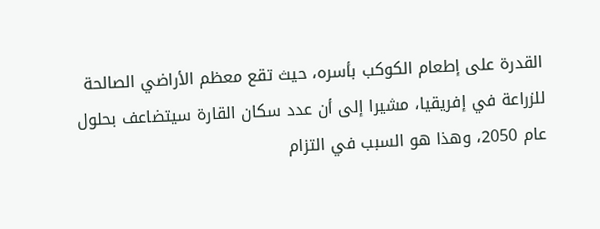القدرة على إطعام الكوكب بأسره، حيث تقع معظم الأراضي الصالحة للزراعة في إفريقيا، مشيرا إلى أن عدد سكان القارة سيتضاعف بحلول عام 2050، وهذا هو السبب في التزام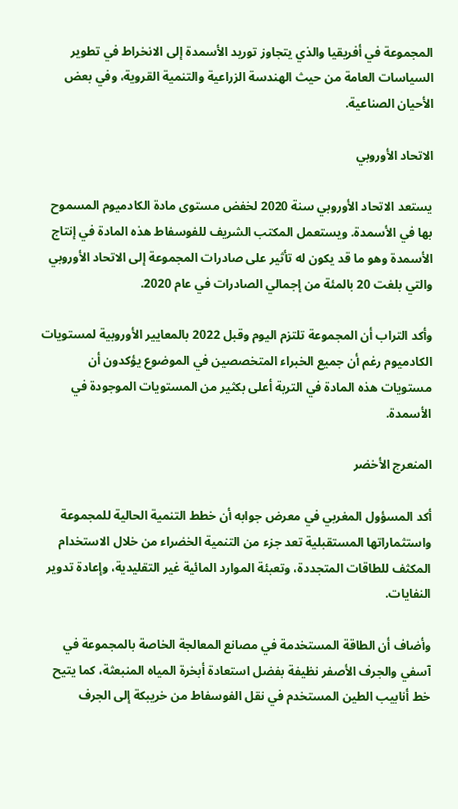المجموعة في أفريقيا والذي يتجاوز توريد الأسمدة إلى الانخراط في تطوير السياسات العامة من حيث الهندسة الزراعية والتنمية القروية، وفي بعض الأحيان الصناعية.

الاتحاد الأوروبي

يستعد الاتحاد الأوروبي سنة 2020 لخفض مستوى مادة الكادميوم المسموح بها في الأسمدة. ويستعمل المكتب الشريف للفوسفاط هذه المادة في إنتاج الأسمدة وهو ما قد يكون له تأثير على صادرات المجموعة إلى الاتحاد الأوروبي والتي بلغت 20 بالمئة من إجمالي الصادرات في عام 2020.

وأكد التراب أن المجموعة تلتزم اليوم وقبل 2022 بالمعايير الأوروبية لمستويات الكادميوم رغم أن جميع الخبراء المتخصصين في الموضوع يؤكدون أن مستويات هذه المادة في التربة أعلى بكثير من المستويات الموجودة في الأسمدة.

المنعرج الأخضر

أكد المسؤول المغربي في معرض جوابه أن خطط التنمية الحالية للمجموعة واستثماراتها المستقبلية تعد جزء من التنمية الخضراء من خلال الاستخدام المكثف للطاقات المتجددة، وتعبئة الموارد المائية غير التقليدية، وإعادة تدوير النفايات.

وأضاف أن الطاقة المستخدمة في مصانع المعالجة الخاصة بالمجموعة في آسفي والجرف الأصفر نظيفة بفضل استعادة أبخرة المياه المنبعثة، كما يتيح خط أنابيب الطين المستخدم في نقل الفوسفاط من خريبكة إلى الجرف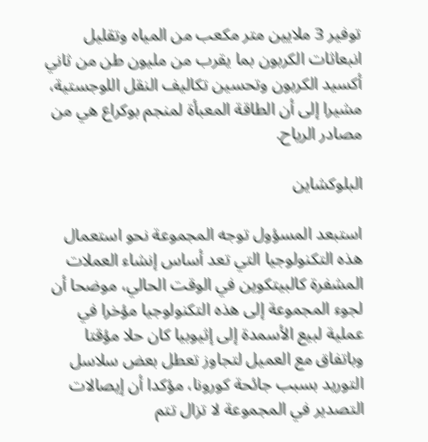توفير 3 ملايين متر مكعب من المياه وتقليل انبعاثات الكربون بما يقرب من مليون طن من ثاني أكسيد الكربون وتحسين تكاليف النقل اللوجستية، مشيرا إلى أن الطاقة المعبأة لمنجم بوكراع هي من مصادر الرياح.

البلوكشاين

استبعد المسؤول توجه المجموعة نحو استعمال هذه التكنولوجيا التي تعد أساس إنشاء العملات المشفرة كالبيتكوين في الوقت الحالي، موضحا أن لجوء المجموعة إلى هذه التكنولوجيا مؤخرا في عملية لبيع الأسمدة إلى إثيوبيا كان حلا مؤقتا وباتفاق مع العميل لتجاوز تعطل بعض سلاسل التوريد بسبب جائحة كورونا، مؤكدا أن إيصالات التصدير في المجموعة لا تزال تتم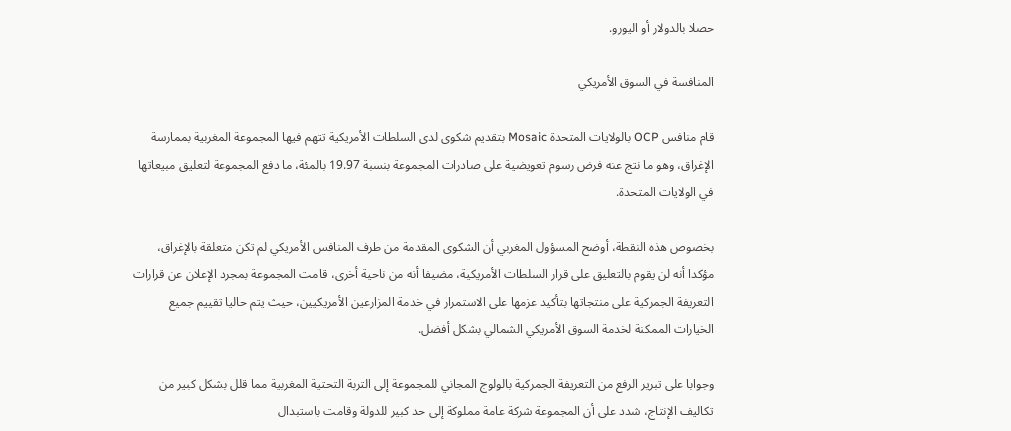حصلا بالدولار أو اليورو.

المنافسة في السوق الأمريكي

قام منافس OCP بالولايات المتحدة Mosaic بتقديم شكوى لدى السلطات الأمريكية تتهم فيها المجموعة المغربية بممارسة الإغراق، وهو ما نتج عنه فرض رسوم تعويضية على صادرات المجموعة بنسبة 19.97 بالمئة، ما دفع المجموعة لتعليق مبيعاتها في الولايات المتحدة.

بخصوص هذه النقطة، أوضح المسؤول المغربي أن الشكوى المقدمة من طرف المنافس الأمريكي لم تكن متعلقة بالإغراق، مؤكدا أنه لن يقوم بالتعليق على قرار السلطات الأمريكية، مضيفا أنه من ناحية أخرى، قامت المجموعة بمجرد الإعلان عن قرارات التعريفة الجمركية على منتجاتها بتأكيد عزمها على الاستمرار في خدمة المزارعين الأمريكيين، حيث يتم حاليا تقييم جميع الخيارات الممكنة لخدمة السوق الأمريكي الشمالي بشكل أفضل.

وجوابا على تبرير الرفع من التعريفة الجمركية بالولوج المجاني للمجموعة إلى التربة التحتية المغربية مما قلل بشكل كبير من تكاليف الإنتاج، شدد على أن المجموعة شركة عامة مملوكة إلى حد كبير للدولة وقامت باستبدال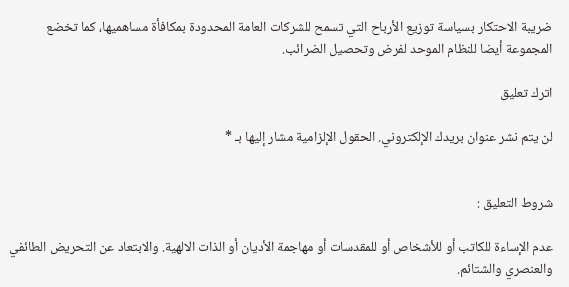ضريبة الاحتكار بسياسة توزيع الأرباح التي تسمح للشركات العامة المحدودة بمكافأة مساهميها، كما تخضع المجموعة أيضا للنظام الموحد لفرض وتحصيل الضرائب.

اترك تعليق

لن يتم نشر عنوان بريدك الإلكتروني. الحقول الإلزامية مشار إليها بـ *


شروط التعليق :

عدم الإساءة للكاتب أو للأشخاص أو للمقدسات أو مهاجمة الأديان أو الذات الالهية. والابتعاد عن التحريض الطائفي والعنصري والشتائم.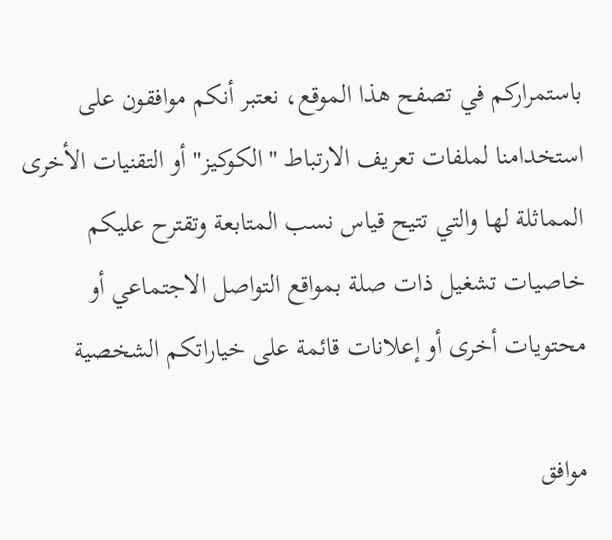باستمراركم في تصفح هذا الموقع، نعتبر أنكم موافقون على استخدامنا لملفات تعريف الارتباط "الكوكيز" أو التقنيات الأخرى المماثلة لها والتي تتيح قياس نسب المتابعة وتقترح عليكم خاصيات تشغيل ذات صلة بمواقع التواصل الاجتماعي أو محتويات أخرى أو إعلانات قائمة على خياراتكم الشخصية

موافق